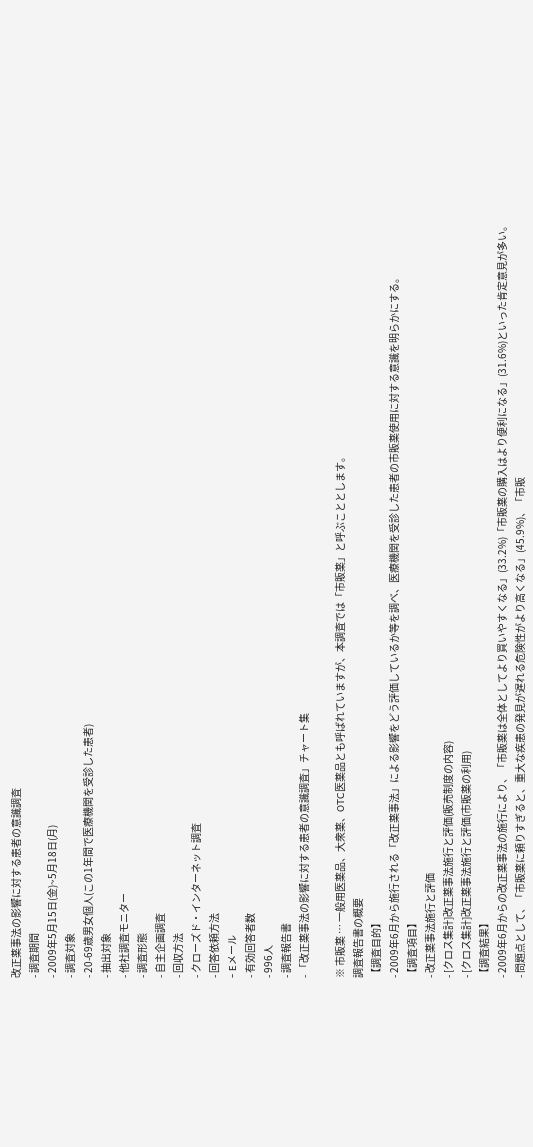改正薬事法の影響に対する患者の意識調査
- 調査期間
- 2009年5月15日(金)~5月18日(月)
- 調査対象
- 20-69歳男女個人(この1年間で医療機関を受診した患者)
- 抽出対象
- 他社調査モニター
- 調査形態
- 自主企画調査
- 回収方法
- クローズド・インターネット調査
- 回答依頼方法
- Eメール
- 有効回答者数
- 996人
- 調査報告書
- 「改正薬事法の影響に対する患者の意識調査」チャート集

※ 市販薬 … 一般用医薬品、大衆薬、OTC医薬品とも呼ばれていますが、本調査では「市販薬」と呼ぶこととします。
調査報告書の概要
【調査目的】
- 2009年6月から施行される「改正薬事法」による影響をどう評価しているか等を調べ、医療機関を受診した患者の市販薬使用に対する意識を明らかにする。
【調査項目】
- 改正薬事法施行と評価
- [クロス集計]改正薬事法施行と評価(販売制度の内容)
- [クロス集計]改正薬事法施行と評価(市販薬の利用)
【調査結果】
- 2009年6月からの改正薬事法の施行により、「市販薬は全体としてより買いやすくなる」(33.2%)「市販薬の購入はより便利になる」(31.6%)といった肯定意見が多い。
- 問題点として、「市販薬に頼りすぎると、重大な疾患の発見が遅れる危険性がより高くなる」(45.9%)、「市販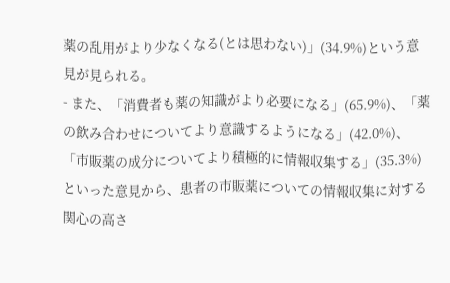薬の乱用がより少なくなる(とは思わない)」(34.9%)という意見が見られる。
- また、「消費者も薬の知識がより必要になる」(65.9%)、「薬の飲み合わせについてより意識するようになる」(42.0%)、「市販薬の成分についてより積極的に情報収集する」(35.3%)といった意見から、患者の市販薬についての情報収集に対する関心の高さ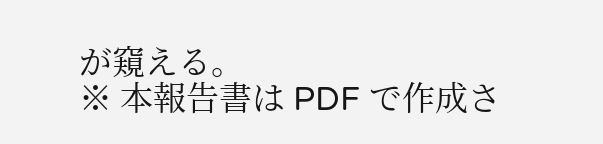が窺える。
※ 本報告書は PDF で作成さ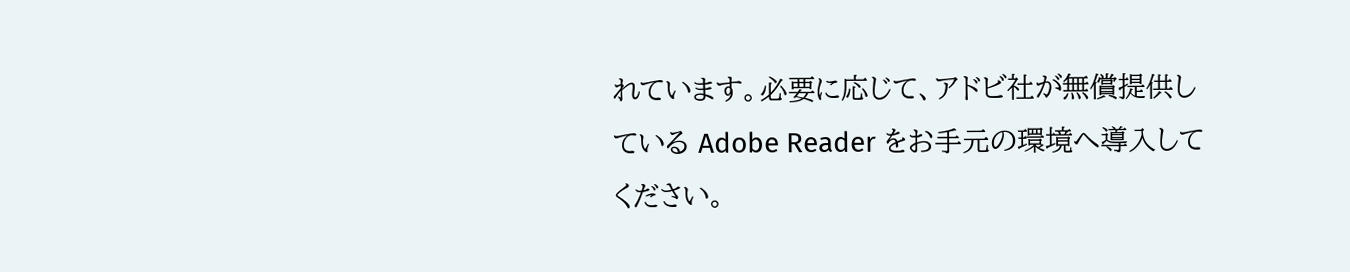れています。必要に応じて、アドビ社が無償提供している Adobe Reader をお手元の環境へ導入してください。